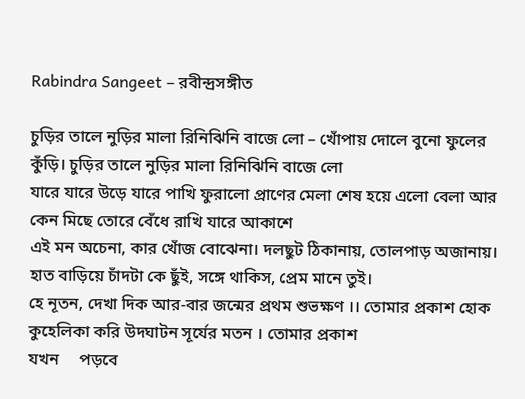Rabindra Sangeet – রবীন্দ্রসঙ্গীত

চুড়ির তালে নুড়ির মালা রিনিঝিনি বাজে লো – খোঁপায় দোলে বুনো ফুলের কুঁড়ি। চুড়ির তালে নুড়ির মালা রিনিঝিনি বাজে লো
যারে যারে উড়ে যারে পাখি ফুরালো প্রাণের মেলা শেষ হয়ে এলো বেলা আর কেন মিছে তোরে বেঁধে রাখি যারে আকাশে
এই মন অচেনা, কার খোঁজ বোঝেনা। দলছুট ঠিকানায়, তোলপাড় অজানায়। হাত বাড়িয়ে চাঁদটা কে ছুঁই, সঙ্গে থাকিস, প্রেম মানে তুই।
হে নূতন, দেখা দিক আর-বার জন্মের প্রথম শুভক্ষণ ।। তোমার প্রকাশ হোক কুহেলিকা করি উদঘাটন সূর্যের মতন । তোমার প্রকাশ
যখন     পড়বে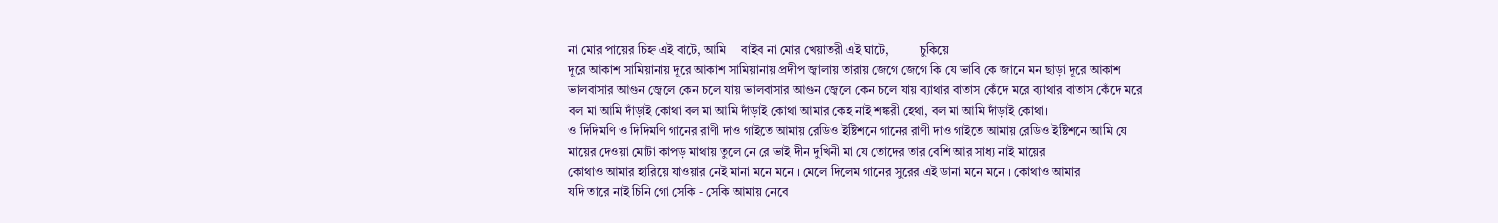না মোর পায়ের চিহ্ন এই বাটে, আমি     বাইব না মোর খেয়াতরী এই ঘাটে,          চুকিয়ে
দূরে আকাশ সামিয়ানায় দূরে আকাশ সামিয়ানায় প্রদীপ জ্বালায় তারায় জেগে জেগে কি যে ভাবি কে জানে মন ছাড়া দূরে আকাশ
ভালবাসার আগুন জ্বেলে কেন চলে যায় ভালবাসার আগুন জ্বেলে কেন চলে যায় ব্যাথার বাতাস কেঁদে মরে ব্যাথার বাতাস কেঁদে মরে
বল মা আমি দাঁড়াই কোথা বল মা আমি দাঁড়াই কোথা আমার কেহ নাই শঙ্করী হেথা, বল মা আমি দাঁড়াই কোথা।
ও দিদিমণি ও দিদিমণি গানের রাণী দাও গাইতে আমায় রেডিও ইষ্টিশনে গানের রাণী দাও গাইতে আমায় রেডিও ইষ্টিশনে আমি যে
মায়ের দেওয়া মোটা কাপড় মাথায় তুলে নে রে ভাই দীন দুখিনী মা যে তোদের তার বেশি আর সাধ্য নাই মায়ের
কোথাও আমার হারিয়ে যাওয়ার নেই মানা মনে মনে । মেলে দিলেম গানের সুরের এই ডানা মনে মনে । কোথাও আমার
যদি তারে নাই চিনি গো সেকি - সেকি আমায় নেবে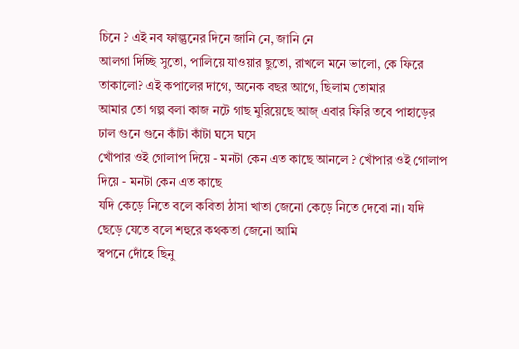চিনে ? এই নব ফাল্গুনের দিনে জানি নে, জানি নে
আলগা দিচ্ছি সুতো, পালিয়ে যাওয়ার ছুতো, রাখলে মনে ভালো, কে ফিরে তাকালো? এই কপালের দাগে, অনেক বছর আগে, ছিলাম তোমার
আমার তো গল্প বলা কাজ নটে গাছ মুরিয়েছে আজ্ এবার ফিরি তবে পাহাড়ের ঢাল গুনে গুনে কাঁটা কাঁটা ঘসে ঘসে
খোঁপার ওই গোলাপ দিয়ে - মনটা কেন এত কাছে আনলে ? খোঁপার ওই গোলাপ দিয়ে - মনটা কেন এত কাছে
যদি কেড়ে নিতে বলে কবিতা ঠাসা খাতা জেনো কেড়ে নিতে দেবো না। যদি ছেড়ে যেতে বলে শহুরে কথকতা জেনো আমি
স্বপনে দোঁহে ছিনু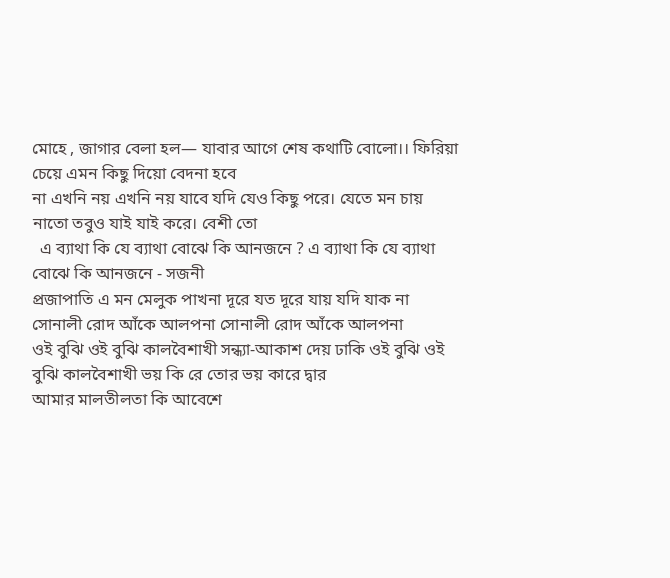মোহে , জাগার বেলা হল— যাবার আগে শেষ কথাটি বোলো।। ফিরিয়া চেয়ে এমন কিছু দিয়ো বেদনা হবে
না এখনি নয় এখনি নয় যাবে যদি যেও কিছু পরে। যেতে মন চায় নাতো তবুও যাই যাই করে। বেশী তো
  এ ব্যাথা কি যে ব্যাথা বোঝে কি আনজনে ? এ ব্যাথা কি যে ব্যাথা বোঝে কি আনজনে - সজনী
প্রজাপাতি এ মন মেলুক পাখনা দূরে যত দূরে যায় যদি যাক না সোনালী রোদ আঁকে আলপনা সোনালী রোদ আঁকে আলপনা
ওই বুঝি ওই বুঝি কালবৈশাখী সন্ধ্যা-আকাশ দেয় ঢাকি ওই বুঝি ওই বুঝি কালবৈশাখী ভয় কি রে তোর ভয় কারে দ্বার
আমার মালতীলতা কি আবেশে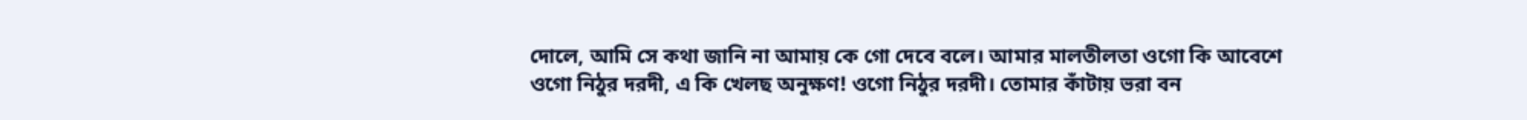দোলে, আমি সে কথা জানি না আমায় কে গো দেবে বলে। আমার মালতীলতা ওগো কি আবেশে
ওগো নিঠুর দরদী, এ কি খেলছ অনুক্ষণ! ওগো নিঠুর দরদী। তোমার কাঁটায় ভরা বন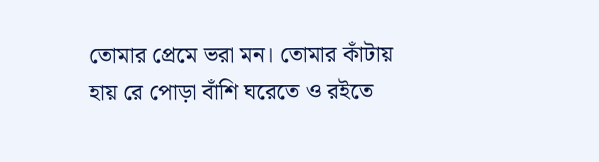তোমার প্রেমে ভরা মন। তোমার কাঁটায়
হায় রে পোড়া বাঁশি ঘরেতে ও রইতে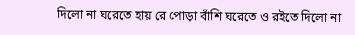দিলো না ঘরেতে হায় রে পোড়া বাঁশি ঘরেতে ও রইতে দিলো না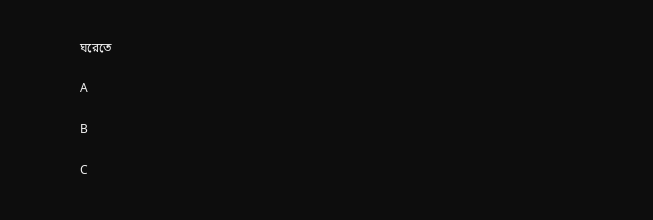ঘরেতে

A

B

C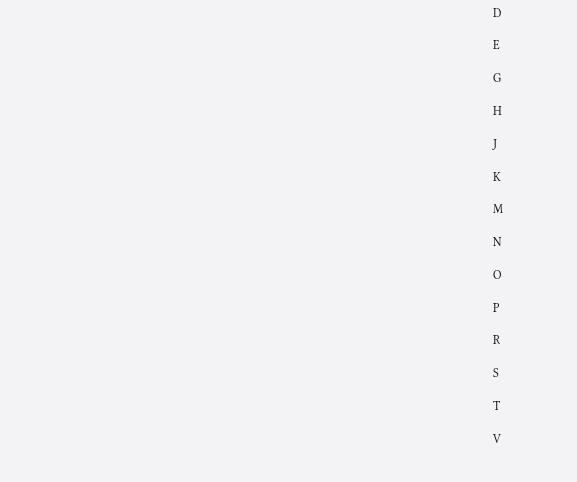D

E

G

H

J

K

M

N

O

P

R

S

T

V